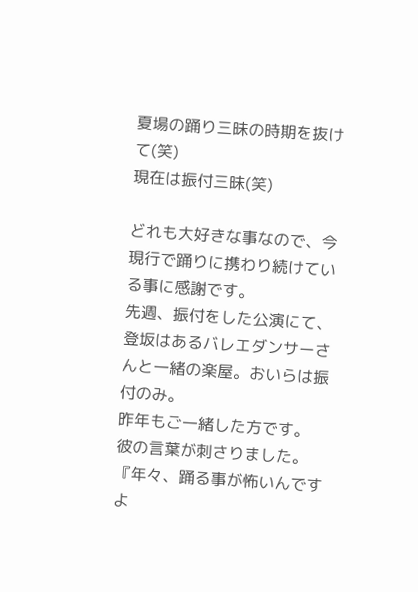夏場の踊り三昧の時期を抜けて(笑)
現在は振付三昧(笑)

どれも大好きな事なので、今現行で踊りに携わり続けている事に感謝です。
先週、振付をした公演にて、
登坂はあるバレエダンサーさんと一緒の楽屋。おいらは振付のみ。
昨年もご一緒した方です。
彼の言葉が刺さりました。
『年々、踊る事が怖いんですよ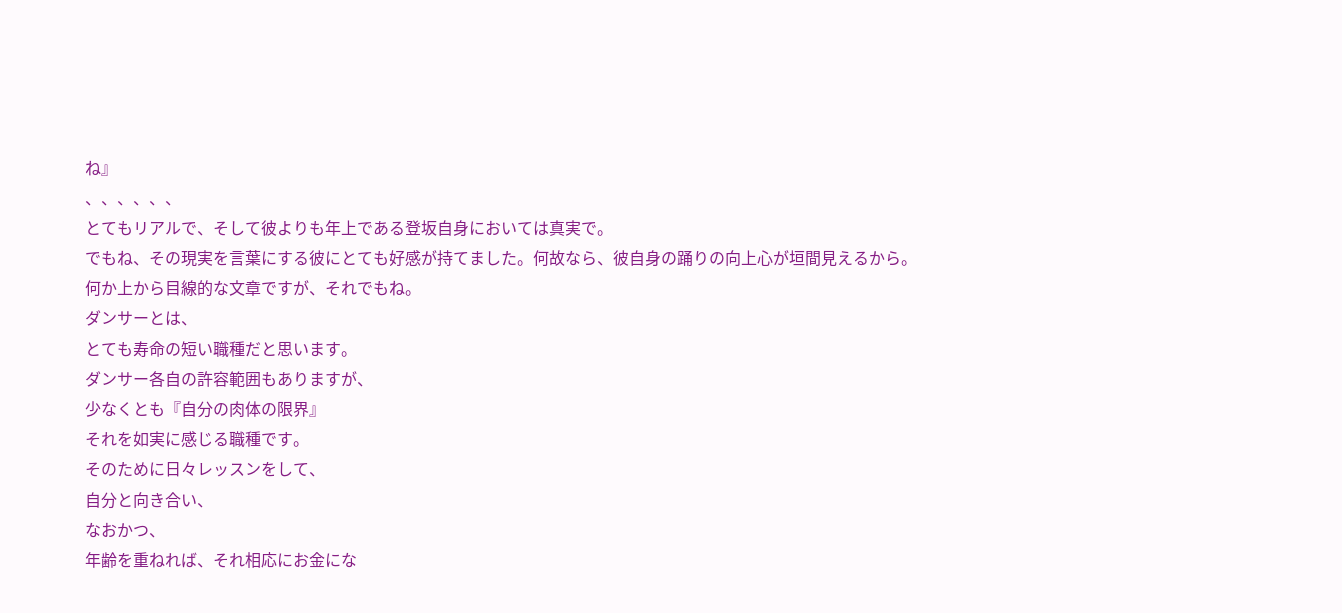ね』
、、、、、、
とてもリアルで、そして彼よりも年上である登坂自身においては真実で。
でもね、その現実を言葉にする彼にとても好感が持てました。何故なら、彼自身の踊りの向上心が垣間見えるから。
何か上から目線的な文章ですが、それでもね。
ダンサーとは、
とても寿命の短い職種だと思います。
ダンサー各自の許容範囲もありますが、
少なくとも『自分の肉体の限界』
それを如実に感じる職種です。
そのために日々レッスンをして、
自分と向き合い、
なおかつ、
年齢を重ねれば、それ相応にお金にな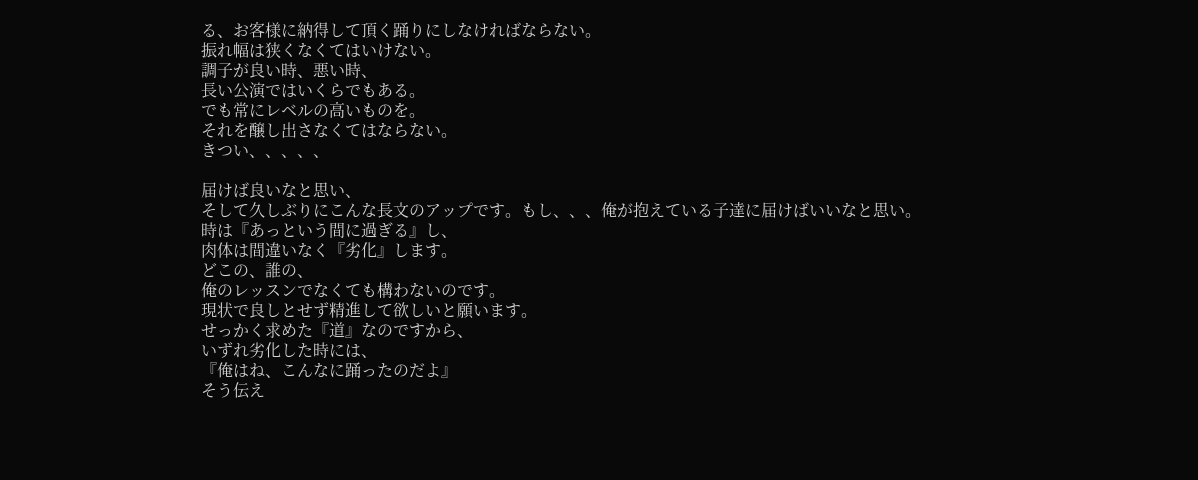る、お客様に納得して頂く踊りにしなければならない。
振れ幅は狭くなくてはいけない。
調子が良い時、悪い時、
長い公演ではいくらでもある。
でも常にレベルの高いものを。
それを醸し出さなくてはならない。
きつい、、、、、

届けば良いなと思い、
そして久しぶりにこんな長文のアップです。もし、、、俺が抱えている子達に届けばいいなと思い。
時は『あっという間に過ぎる』し、
肉体は間違いなく『劣化』します。
どこの、誰の、
俺のレッスンでなくても構わないのです。
現状で良しとせず精進して欲しいと願います。
せっかく求めた『道』なのですから、
いずれ劣化した時には、
『俺はね、こんなに踊ったのだよ』
そう伝え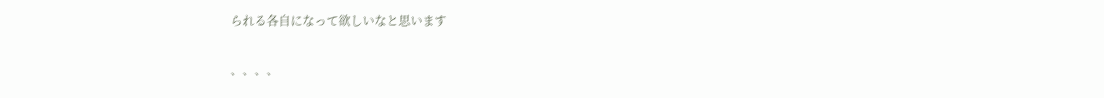られる各自になって欲しいなと思います

、、、、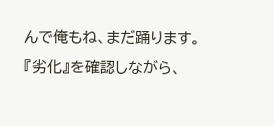んで俺もね、まだ踊ります。
『劣化』を確認しながら、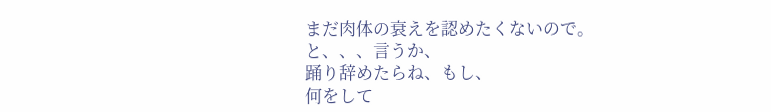まだ肉体の衰えを認めたくないので。
と、、、言うか、
踊り辞めたらね、もし、
何をして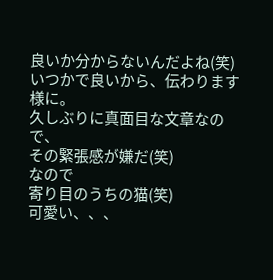良いか分からないんだよね(笑)
いつかで良いから、伝わります様に。
久しぶりに真面目な文章なので、
その緊張感が嫌だ(笑)
なので
寄り目のうちの猫(笑)
可愛い、、、